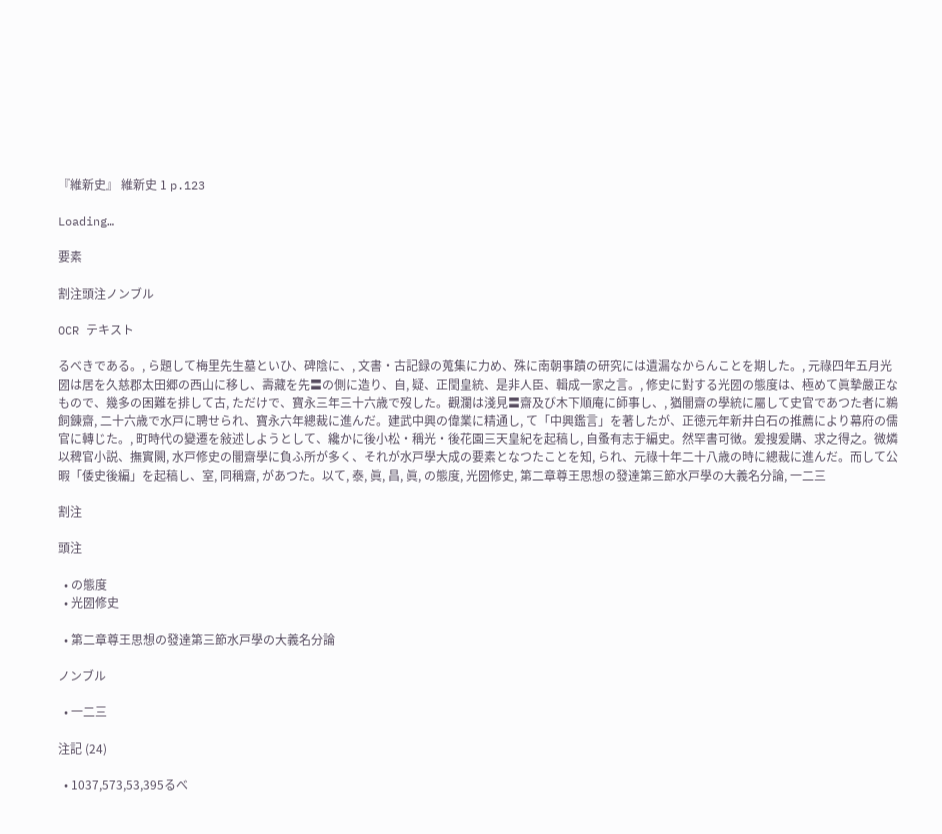『維新史』 維新史 1 p.123

Loading…

要素

割注頭注ノンブル

OCR テキスト

るべきである。, ら題して梅里先生墓といひ、碑陰に、, 文書・古記録の蒐集に力め、殊に南朝事蹟の研究には遺漏なからんことを期した。, 元祿四年五月光圀は居を久慈郡太田郷の西山に移し、壽藏を先〓の側に造り、自, 疑、正閏皇統、是非人臣、輯成一家之言。, 修史に對する光圀の態度は、極めて眞摯嚴正なもので、幾多の困難を排して古, ただけで、寶永三年三十六歳で歿した。觀瀾は淺見〓齋及び木下順庵に師事し、, 猶闇齋の學統に屬して史官であつた者に鵜飼錬齋, 二十六歳で水戸に聘せられ、寶永六年總裁に進んだ。建武中興の偉業に精通し, て「中興鑑言」を著したが、正徳元年新井白石の推薦により幕府の儒官に轉じた。, 町時代の變遷を敍述しようとして、纔かに後小松・稱光・後花園三天皇紀を起稿し, 自蚤有志于編史。然罕書可徴。爰搜爰購、求之得之。微燐以稗官小説、撫實闕, 水戸修史の闇齋學に負ふ所が多く、それが水戸學大成の要素となつたことを知, られ、元祿十年二十八歳の時に總裁に進んだ。而して公暇「倭史後編」を起稿し、室, 同稱齋, があつた。以て, 泰, 眞, 昌, 眞, の態度, 光圀修史, 第二章尊王思想の發達第三節水戸學の大義名分論, 一二三

割注

頭注

  • の態度
  • 光圀修史

  • 第二章尊王思想の發達第三節水戸學の大義名分論

ノンブル

  • 一二三

注記 (24)

  • 1037,573,53,395るべ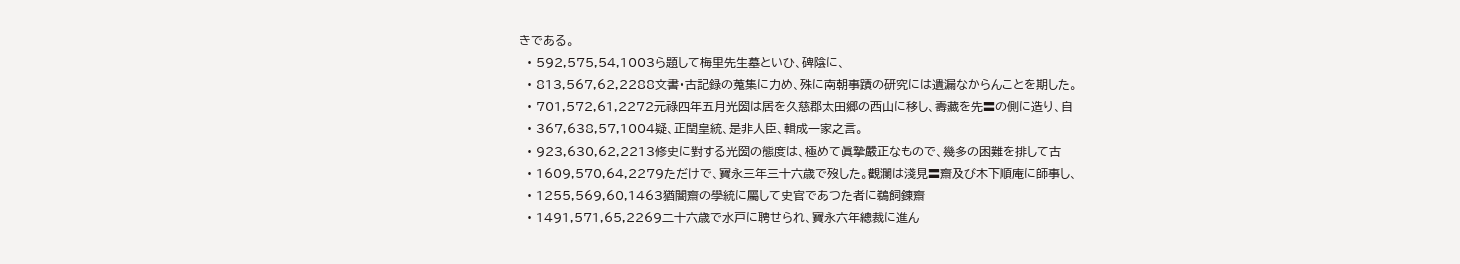きである。
  • 592,575,54,1003ら題して梅里先生墓といひ、碑陰に、
  • 813,567,62,2288文書・古記録の蒐集に力め、殊に南朝事蹟の研究には遺漏なからんことを期した。
  • 701,572,61,2272元祿四年五月光圀は居を久慈郡太田郷の西山に移し、壽藏を先〓の側に造り、自
  • 367,638,57,1004疑、正閏皇統、是非人臣、輯成一家之言。
  • 923,630,62,2213修史に對する光圀の態度は、極めて眞摯嚴正なもので、幾多の困難を排して古
  • 1609,570,64,2279ただけで、寶永三年三十六歳で歿した。觀瀾は淺見〓齋及び木下順庵に師事し、
  • 1255,569,60,1463猶闇齋の學統に屬して史官であつた者に鵜飼錬齋
  • 1491,571,65,2269二十六歳で水戸に聘せられ、寶永六年總裁に進ん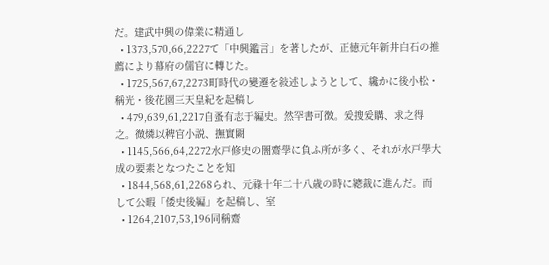だ。建武中興の偉業に精通し
  • 1373,570,66,2227て「中興鑑言」を著したが、正徳元年新井白石の推薦により幕府の儒官に轉じた。
  • 1725,567,67,2273町時代の變遷を敍述しようとして、纔かに後小松・稱光・後花園三天皇紀を起稿し
  • 479,639,61,2217自蚤有志于編史。然罕書可徴。爰搜爰購、求之得之。微燐以稗官小説、撫實闕
  • 1145,566,64,2272水戸修史の闇齋學に負ふ所が多く、それが水戸學大成の要素となつたことを知
  • 1844,568,61,2268られ、元祿十年二十八歳の時に總裁に進んだ。而して公暇「倭史後編」を起稿し、室
  • 1264,2107,53,196同稱齋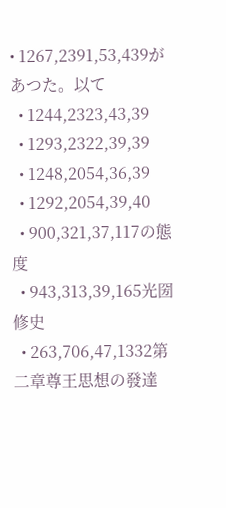• 1267,2391,53,439があつた。以て
  • 1244,2323,43,39
  • 1293,2322,39,39
  • 1248,2054,36,39
  • 1292,2054,39,40
  • 900,321,37,117の態度
  • 943,313,39,165光圀修史
  • 263,706,47,1332第二章尊王思想の發達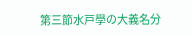第三節水戸學の大義名分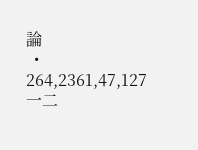論
  • 264,2361,47,127一二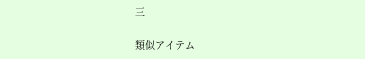三

類似アイテム